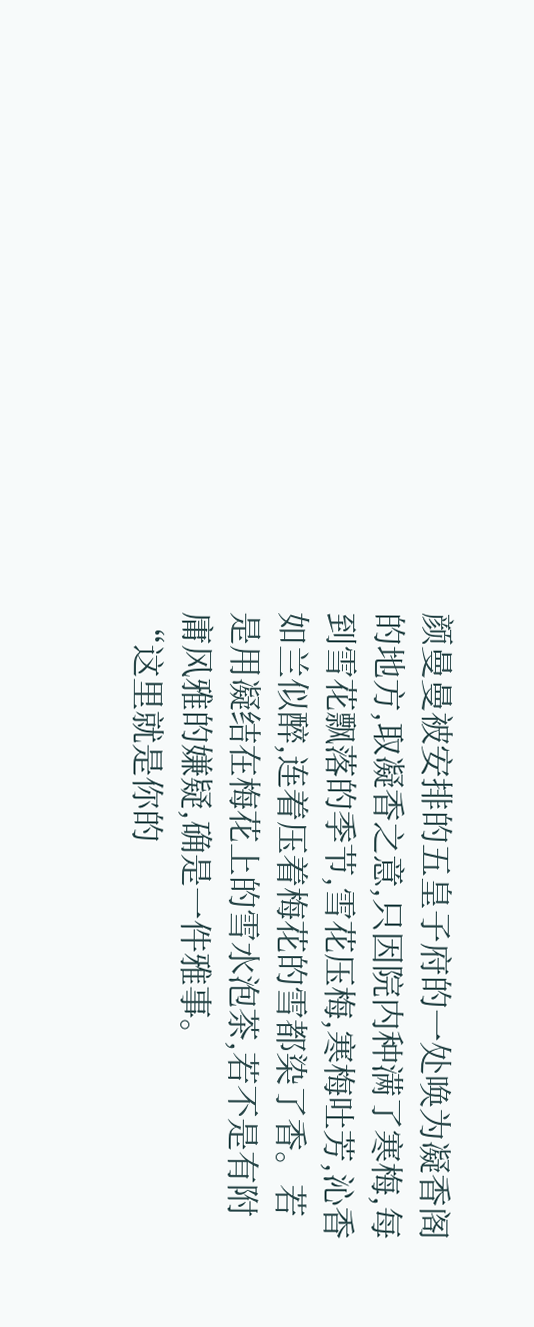颜曼曼被安排的五皇子府的一处唤为凝香阁的地方,取凝香之意,只因院内种满了寒梅,每到雪花飘落的季节,雪花压梅,寒梅吐芳,沁香如兰似醉,连着压着梅花的雪都染了香。若是用凝结在梅花上的雪水泡茶,若不是有附庸风雅的嫌疑,确是一件雅事。
“这里就是你的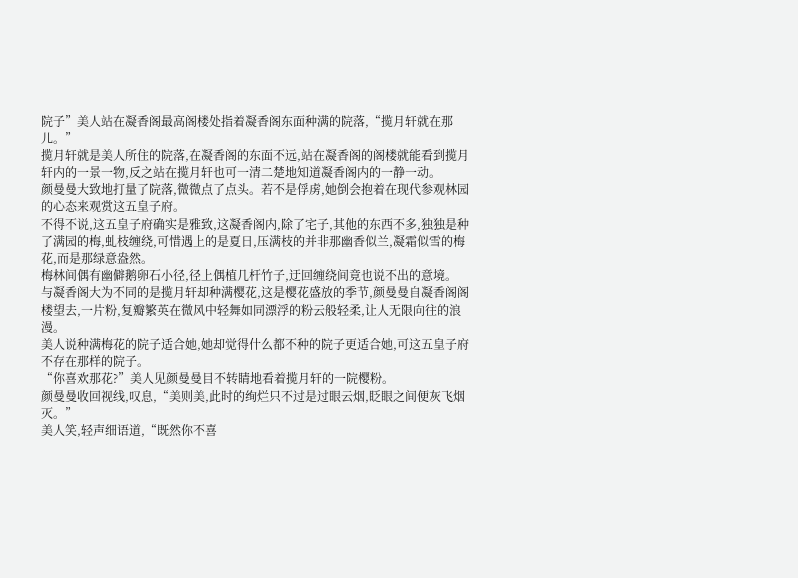院子”美人站在凝香阁最高阁楼处指着凝香阁东面种满的院落,“揽月轩就在那儿。”
揽月轩就是美人所住的院落,在凝香阁的东面不远,站在凝香阁的阁楼就能看到揽月轩内的一景一物,反之站在揽月轩也可一清二楚地知道凝香阁内的一静一动。
颜曼曼大致地打量了院落,微微点了点头。若不是俘虏,她倒会抱着在现代参观林园的心态来观赏这五皇子府。
不得不说,这五皇子府确实是雅致,这凝香阁内,除了宅子,其他的东西不多,独独是种了满园的梅,虬枝缠绕,可惜遇上的是夏日,压满枝的并非那幽香似兰,凝霜似雪的梅花,而是那绿意盎然。
梅林间偶有幽僻鹅卵石小径,径上偶植几杆竹子,迂回缠绕间竟也说不出的意境。
与凝香阁大为不同的是揽月轩却种满樱花,这是樱花盛放的季节,颜曼曼自凝香阁阁楼望去,一片粉,复瓣繁英在微风中轻舞如同漂浮的粉云般轻柔,让人无限向往的浪漫。
美人说种满梅花的院子适合她,她却觉得什么都不种的院子更适合她,可这五皇子府不存在那样的院子。
“你喜欢那花?”美人见颜曼曼目不转睛地看着揽月轩的一院樱粉。
颜曼曼收回视线,叹息,“美则美,此时的绚烂只不过是过眼云烟,眨眼之间便灰飞烟灭。”
美人笑,轻声细语道,“既然你不喜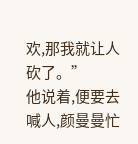欢,那我就让人砍了。”
他说着,便要去喊人,颜曼曼忙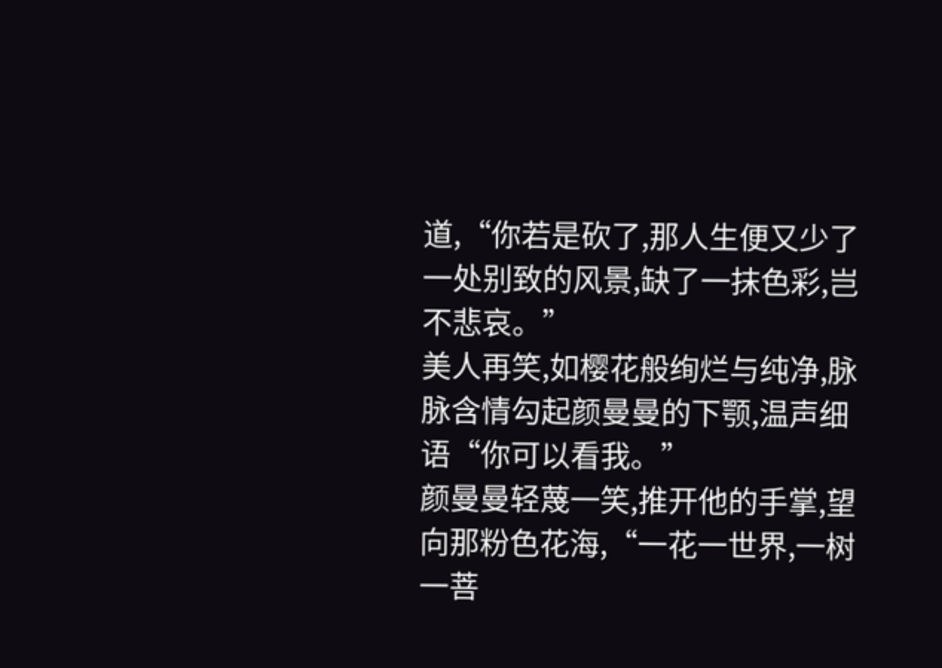道,“你若是砍了,那人生便又少了一处别致的风景,缺了一抹色彩,岂不悲哀。”
美人再笑,如樱花般绚烂与纯净,脉脉含情勾起颜曼曼的下颚,温声细语“你可以看我。”
颜曼曼轻蔑一笑,推开他的手掌,望向那粉色花海,“一花一世界,一树一菩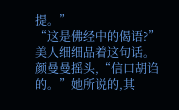提。”
“这是佛经中的偈语?”美人细细品着这句话。
颜曼曼摇头,“信口胡诌的。”她所说的,其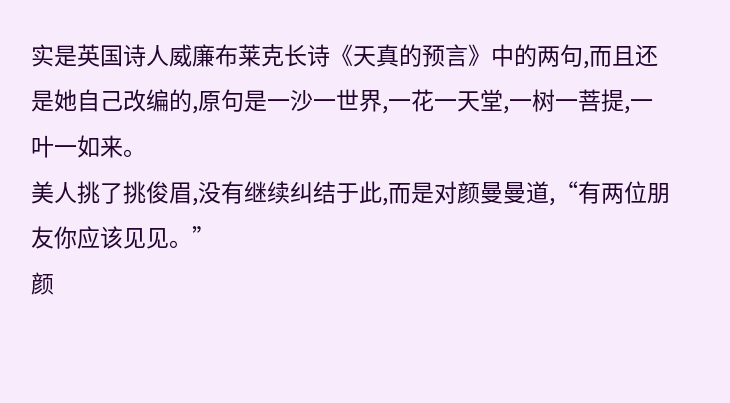实是英国诗人威廉布莱克长诗《天真的预言》中的两句,而且还是她自己改编的,原句是一沙一世界,一花一天堂,一树一菩提,一叶一如来。
美人挑了挑俊眉,没有继续纠结于此,而是对颜曼曼道,“有两位朋友你应该见见。”
颜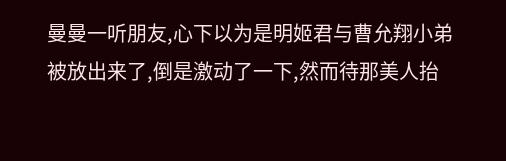曼曼一听朋友,心下以为是明姬君与曹允翔小弟被放出来了,倒是激动了一下,然而待那美人抬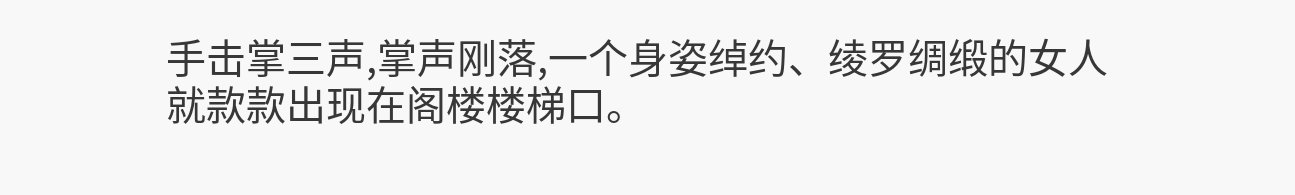手击掌三声,掌声刚落,一个身姿绰约、绫罗绸缎的女人就款款出现在阁楼楼梯口。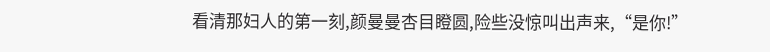看清那妇人的第一刻,颜曼曼杏目瞪圆,险些没惊叫出声来,“是你!”